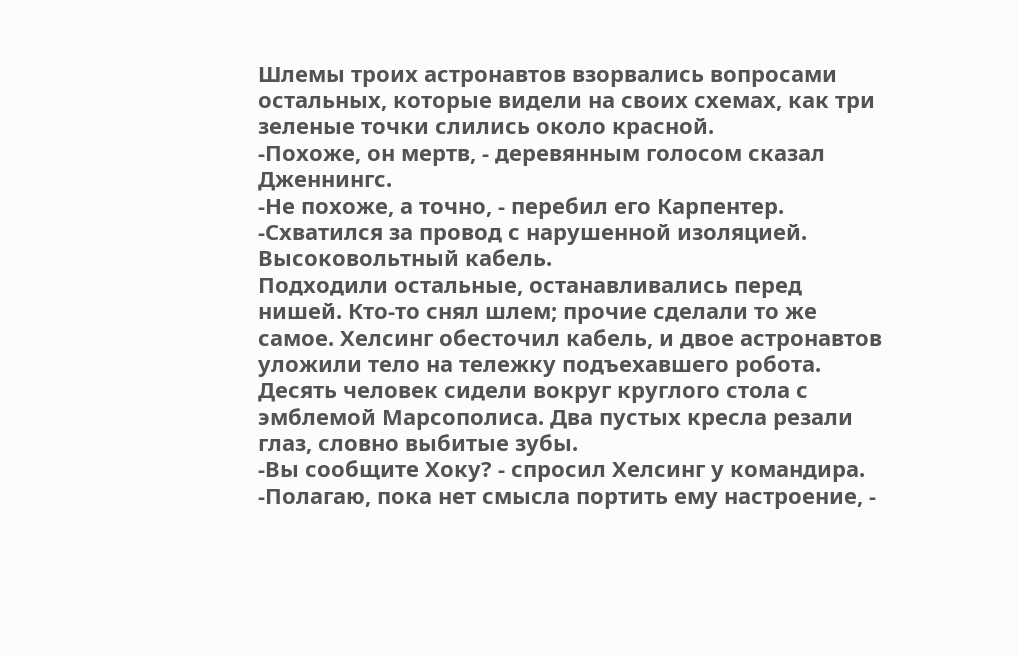Шлемы троих астронавтов взорвались вопросами остальных, которые видели на своих схемах, как три зеленые точки слились около красной.
-Похоже, он мертв, - деревянным голосом сказал Дженнингс.
-Не похоже, а точно, - перебил его Карпентер. -Схватился за провод с нарушенной изоляцией. Высоковольтный кабель.
Подходили остальные, останавливались перед нишей. Кто-то снял шлем; прочие сделали то же самое. Хелсинг обесточил кабель, и двое астронавтов уложили тело на тележку подъехавшего робота.
Десять человек сидели вокруг круглого стола с эмблемой Марсополиса. Два пустых кресла резали глаз, словно выбитые зубы.
-Вы сообщите Хоку? - спросил Хелсинг у командира.
-Полагаю, пока нет смысла портить ему настроение, -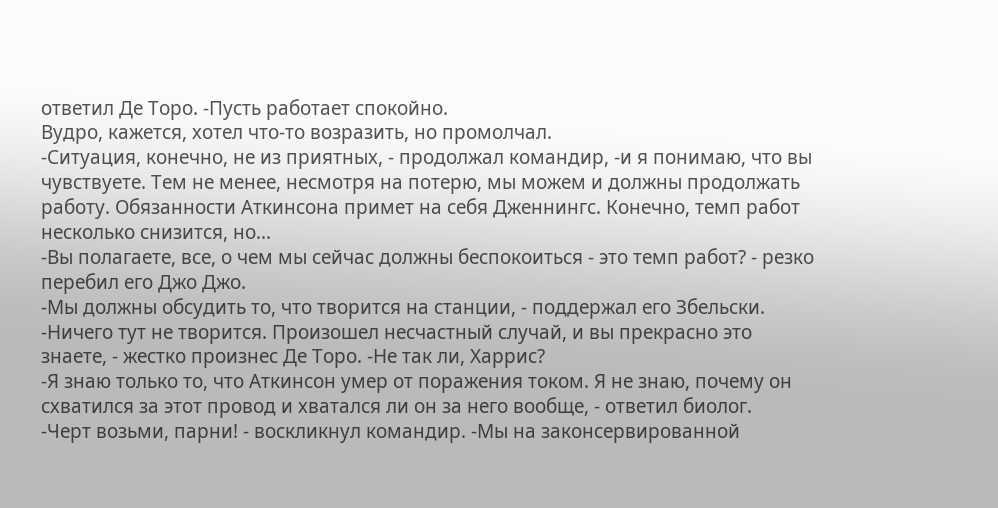ответил Де Торо. -Пусть работает спокойно.
Вудро, кажется, хотел что-то возразить, но промолчал.
-Ситуация, конечно, не из приятных, - продолжал командир, -и я понимаю, что вы чувствуете. Тем не менее, несмотря на потерю, мы можем и должны продолжать работу. Обязанности Аткинсона примет на себя Дженнингс. Конечно, темп работ несколько снизится, но...
-Вы полагаете, все, о чем мы сейчас должны беспокоиться - это темп работ? - резко перебил его Джо Джо.
-Мы должны обсудить то, что творится на станции, - поддержал его Збельски.
-Ничего тут не творится. Произошел несчастный случай, и вы прекрасно это знаете, - жестко произнес Де Торо. -Не так ли, Харрис?
-Я знаю только то, что Аткинсон умер от поражения током. Я не знаю, почему он схватился за этот провод и хватался ли он за него вообще, - ответил биолог.
-Черт возьми, парни! - воскликнул командир. -Мы на законсервированной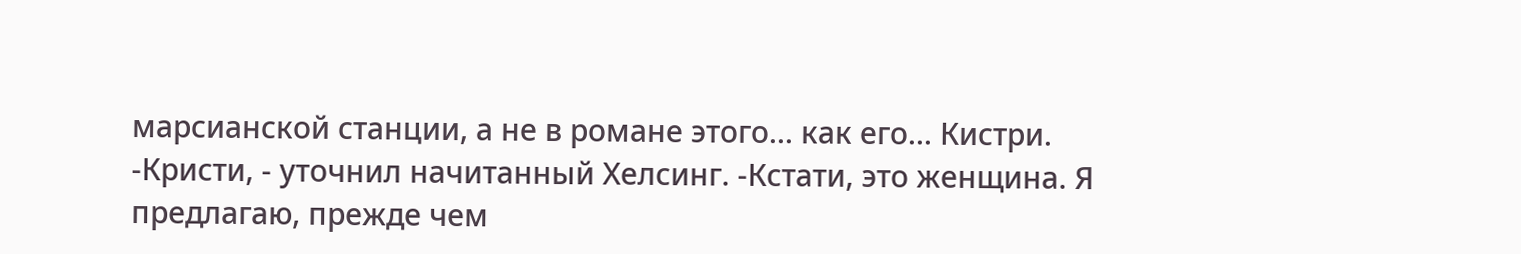марсианской станции, а не в романе этого... как его... Кистри.
-Кристи, - уточнил начитанный Хелсинг. -Кстати, это женщина. Я предлагаю, прежде чем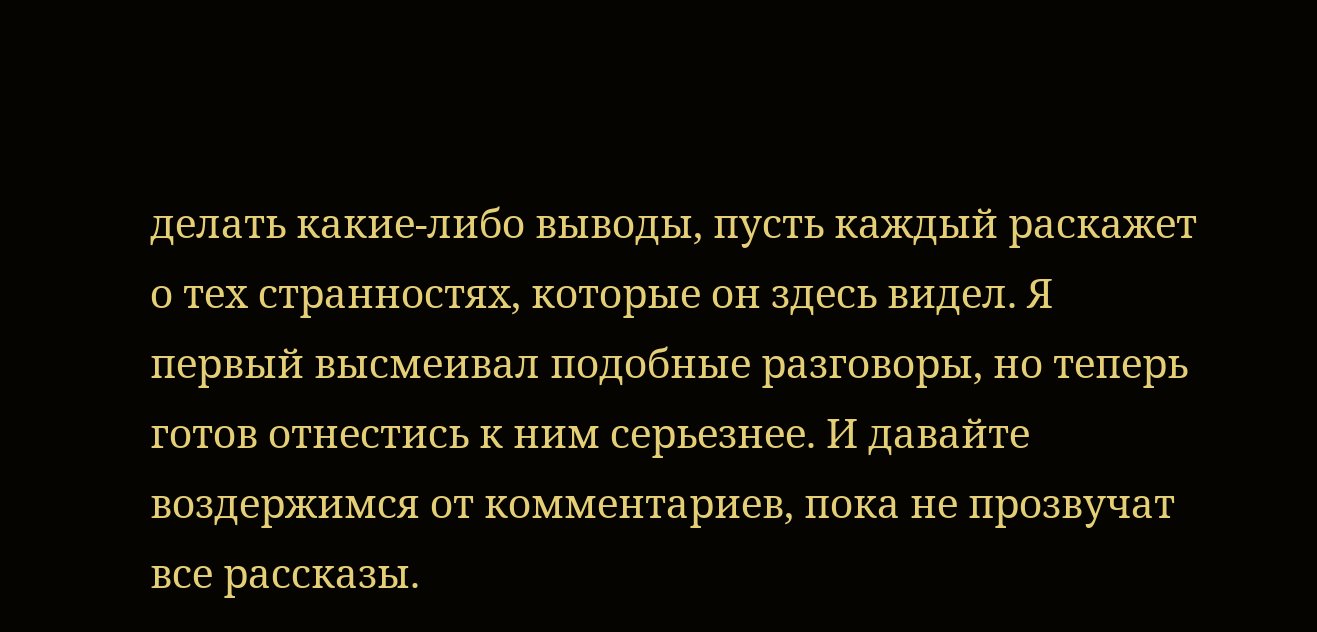делать какие-либо выводы, пусть каждый раскажет о тех странностях, которые он здесь видел. Я первый высмеивал подобные разговоры, но теперь готов отнестись к ним серьезнее. И давайте воздержимся от комментариев, пока не прозвучат все рассказы.